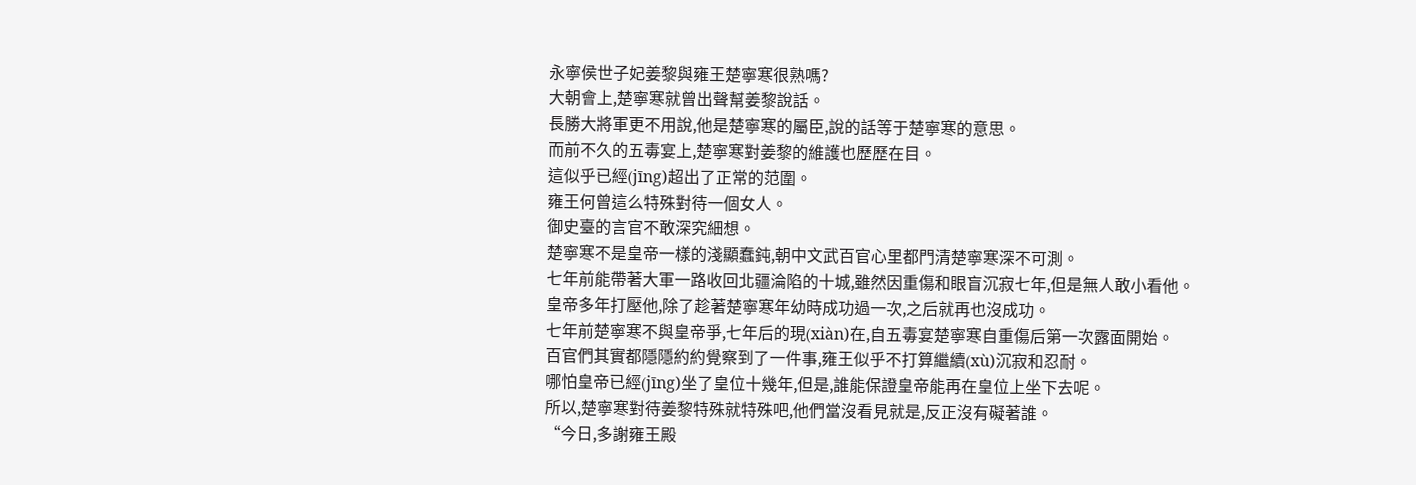永寧侯世子妃姜黎與雍王楚寧寒很熟嗎?
大朝會上,楚寧寒就曾出聲幫姜黎說話。
長勝大將軍更不用說,他是楚寧寒的屬臣,說的話等于楚寧寒的意思。
而前不久的五毒宴上,楚寧寒對姜黎的維護也歷歷在目。
這似乎已經(jīng)超出了正常的范圍。
雍王何曾這么特殊對待一個女人。
御史臺的言官不敢深究細想。
楚寧寒不是皇帝一樣的淺顯蠢鈍,朝中文武百官心里都門清楚寧寒深不可測。
七年前能帶著大軍一路收回北疆淪陷的十城,雖然因重傷和眼盲沉寂七年,但是無人敢小看他。
皇帝多年打壓他,除了趁著楚寧寒年幼時成功過一次,之后就再也沒成功。
七年前楚寧寒不與皇帝爭,七年后的現(xiàn)在,自五毒宴楚寧寒自重傷后第一次露面開始。
百官們其實都隱隱約約覺察到了一件事,雍王似乎不打算繼續(xù)沉寂和忍耐。
哪怕皇帝已經(jīng)坐了皇位十幾年,但是,誰能保證皇帝能再在皇位上坐下去呢。
所以,楚寧寒對待姜黎特殊就特殊吧,他們當沒看見就是,反正沒有礙著誰。
“今日,多謝雍王殿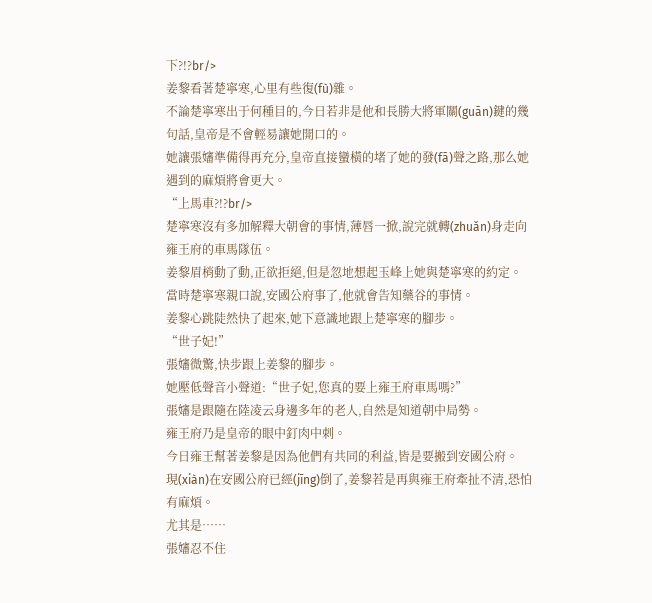下?!?br/>
姜黎看著楚寧寒,心里有些復(fù)雜。
不論楚寧寒出于何種目的,今日若非是他和長勝大將軍關(guān)鍵的幾句話,皇帝是不會輕易讓她開口的。
她讓張嬸準備得再充分,皇帝直接蠻橫的堵了她的發(fā)聲之路,那么她遇到的麻煩將會更大。
“上馬車?!?br/>
楚寧寒沒有多加解釋大朝會的事情,薄唇一掀,說完就轉(zhuǎn)身走向雍王府的車馬隊伍。
姜黎眉梢動了動,正欲拒絕,但是忽地想起玉峰上她與楚寧寒的約定。
當時楚寧寒親口說,安國公府事了,他就會告知藥谷的事情。
姜黎心跳陡然快了起來,她下意識地跟上楚寧寒的腳步。
“世子妃!”
張嬸微驚,快步跟上姜黎的腳步。
她壓低聲音小聲道:“世子妃,您真的要上雍王府車馬嗎?”
張嬸是跟隨在陸凌云身邊多年的老人,自然是知道朝中局勢。
雍王府乃是皇帝的眼中釘肉中刺。
今日雍王幫著姜黎是因為他們有共同的利益,皆是要搬到安國公府。
現(xiàn)在安國公府已經(jīng)倒了,姜黎若是再與雍王府牽扯不清,恐怕有麻煩。
尤其是……
張嬸忍不住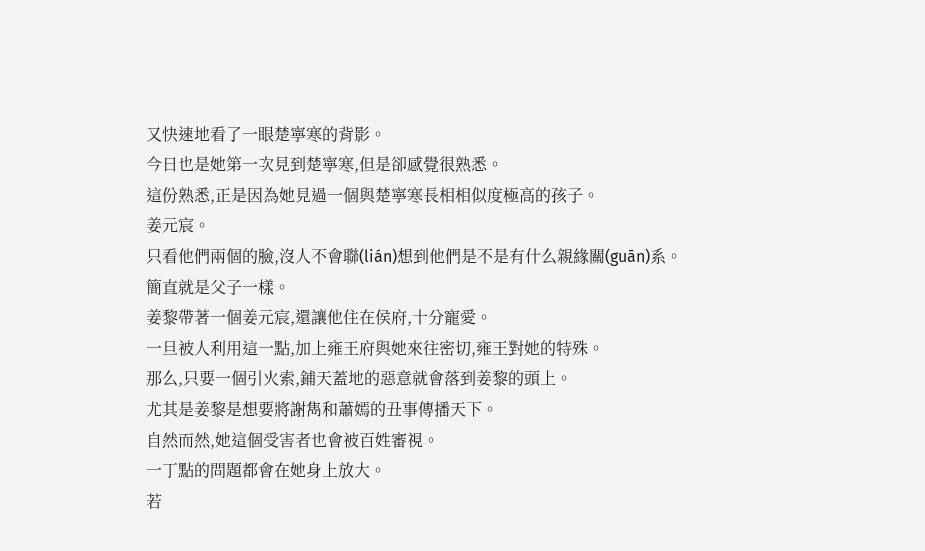又快速地看了一眼楚寧寒的背影。
今日也是她第一次見到楚寧寒,但是卻感覺很熟悉。
這份熟悉,正是因為她見過一個與楚寧寒長相相似度極高的孩子。
姜元宸。
只看他們兩個的臉,沒人不會聯(lián)想到他們是不是有什么親緣關(guān)系。
簡直就是父子一樣。
姜黎帶著一個姜元宸,還讓他住在侯府,十分寵愛。
一旦被人利用這一點,加上雍王府與她來往密切,雍王對她的特殊。
那么,只要一個引火索,鋪天蓋地的惡意就會落到姜黎的頭上。
尤其是姜黎是想要將謝雋和蕭嫣的丑事傳播天下。
自然而然,她這個受害者也會被百姓審視。
一丁點的問題都會在她身上放大。
若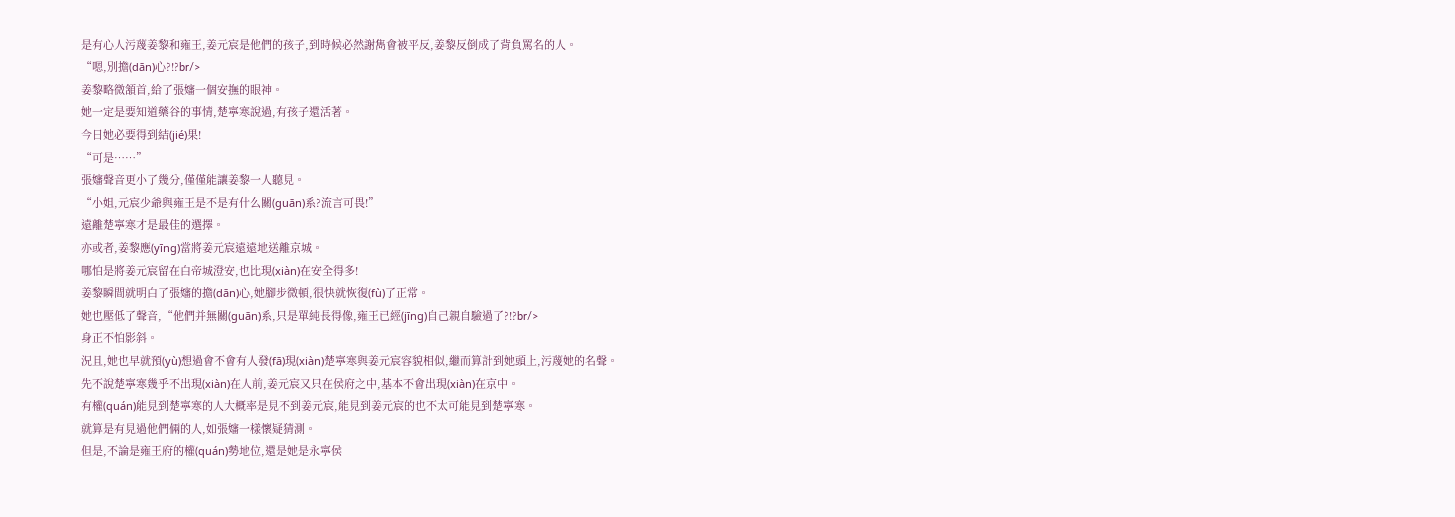是有心人污蔑姜黎和雍王,姜元宸是他們的孩子,到時候必然謝雋會被平反,姜黎反倒成了背負罵名的人。
“嗯,別擔(dān)心?!?br/>
姜黎略微頷首,給了張嬸一個安撫的眼神。
她一定是要知道藥谷的事情,楚寧寒說過,有孩子還活著。
今日她必要得到結(jié)果!
“可是……”
張嬸聲音更小了幾分,僅僅能讓姜黎一人聽見。
“小姐,元宸少爺與雍王是不是有什么關(guān)系?流言可畏!”
遠離楚寧寒才是最佳的選擇。
亦或者,姜黎應(yīng)當將姜元宸遠遠地送離京城。
哪怕是將姜元宸留在白帝城澄安,也比現(xiàn)在安全得多!
姜黎瞬間就明白了張嬸的擔(dān)心,她腳步微頓,很快就恢復(fù)了正常。
她也壓低了聲音,“他們并無關(guān)系,只是單純長得像,雍王已經(jīng)自己親自驗過了?!?br/>
身正不怕影斜。
況且,她也早就預(yù)想過會不會有人發(fā)現(xiàn)楚寧寒與姜元宸容貌相似,繼而算計到她頭上,污蔑她的名聲。
先不說楚寧寒幾乎不出現(xiàn)在人前,姜元宸又只在侯府之中,基本不會出現(xiàn)在京中。
有權(quán)能見到楚寧寒的人大概率是見不到姜元宸,能見到姜元宸的也不太可能見到楚寧寒。
就算是有見過他們倆的人,如張嬸一樣懷疑猜測。
但是,不論是雍王府的權(quán)勢地位,還是她是永寧侯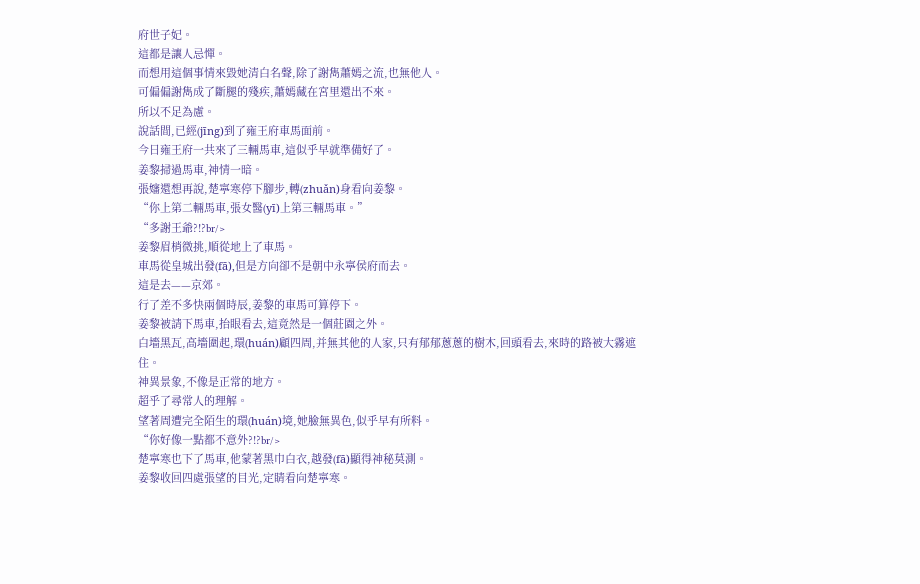府世子妃。
這都是讓人忌憚。
而想用這個事情來毀她清白名聲,除了謝雋蕭嫣之流,也無他人。
可偏偏謝雋成了斷腿的殘疾,蕭嫣藏在宮里還出不來。
所以不足為慮。
說話間,已經(jīng)到了雍王府車馬面前。
今日雍王府一共來了三輛馬車,這似乎早就準備好了。
姜黎掃過馬車,神情一暗。
張嬸還想再說,楚寧寒停下腳步,轉(zhuǎn)身看向姜黎。
“你上第二輛馬車,張女醫(yī)上第三輛馬車。”
“多謝王爺?!?br/>
姜黎眉梢微挑,順從地上了車馬。
車馬從皇城出發(fā),但是方向卻不是朝中永寧侯府而去。
這是去——京郊。
行了差不多快兩個時辰,姜黎的車馬可算停下。
姜黎被請下馬車,抬眼看去,這竟然是一個莊園之外。
白墻黑瓦,高墻圍起,環(huán)顧四周,并無其他的人家,只有郁郁蔥蔥的樹木,回頭看去,來時的路被大霧遮住。
神異景象,不像是正常的地方。
超乎了尋常人的理解。
望著周遭完全陌生的環(huán)境,她臉無異色,似乎早有所料。
“你好像一點都不意外?!?br/>
楚寧寒也下了馬車,他蒙著黑巾白衣,越發(fā)顯得神秘莫測。
姜黎收回四處張望的目光,定睛看向楚寧寒。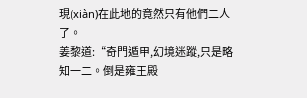現(xiàn)在此地的竟然只有他們二人了。
姜黎道:“奇門遁甲,幻境迷蹤,只是略知一二。倒是雍王殿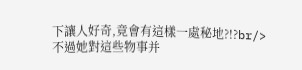下讓人好奇,竟會有這樣一處秘地?!?br/>
不過她對這些物事并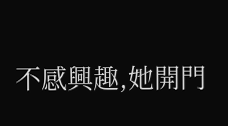不感興趣,她開門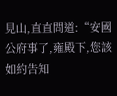見山,直直問道:“安國公府事了,雍殿下,您該如約告知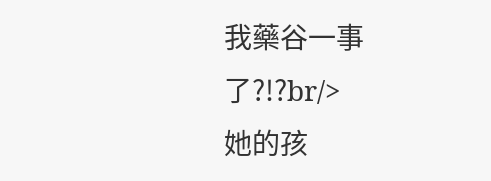我藥谷一事了?!?br/>
她的孩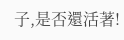子,是否還活著!